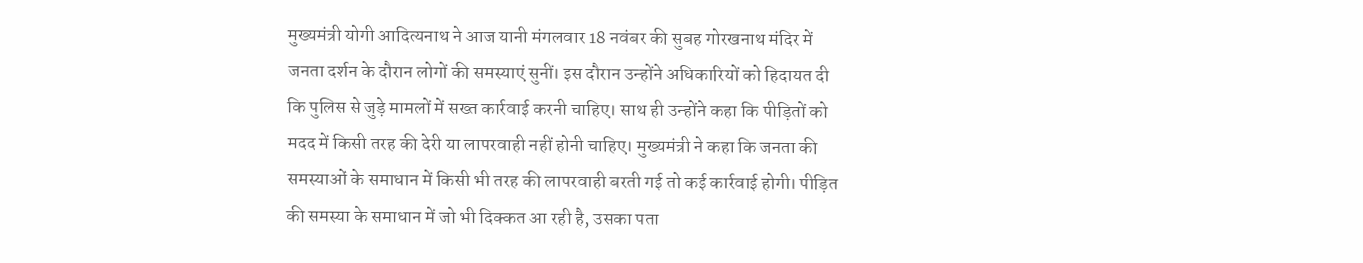मुख्यमंत्री योगी आदित्यनाथ ने आज यानी मंगलवार 18 नवंबर की सुबह गोरखनाथ मंदिर में जनता दर्शन के दौरान लोगों की समस्याएं सुनीं। इस दौरान उन्होंने अधिकारियों को हिदायत दी कि पुलिस से जुड़े मामलों में सख्त कार्रवाई करनी चाहिए। साथ ही उन्होंने कहा कि पीड़ितों को मदद में किसी तरह की देरी या लापरवाही नहीं होनी चाहिए। मुख्यमंत्री ने कहा कि जनता की समस्याओं के समाधान में किसी भी तरह की लापरवाही बरती गई तो कई कार्रवाई होगी। पीड़ित की समस्या के समाधान में जो भी दिक्कत आ रही है, उसका पता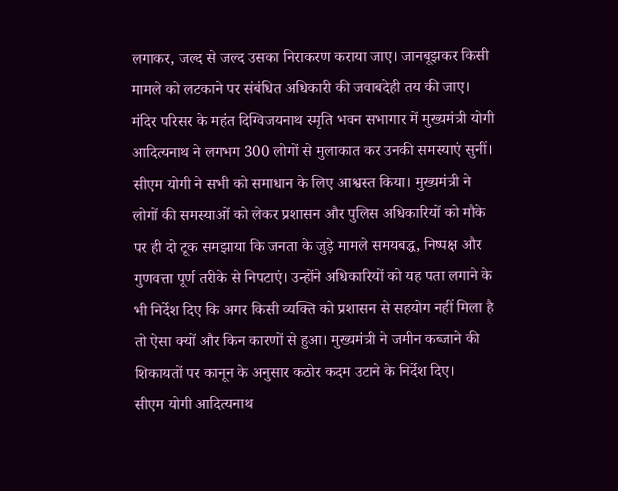लगाकर, जल्द से जल्द उसका निराकरण कराया जाए। जानबूझकर किसी मामले को लटकाने पर संबंधित अधिकारी की जवाबदेही तय की जाए।
मंदिर परिसर के महंत दिग्विजयनाथ स्मृति भवन सभागार में मुख्यमंत्री योगी आदित्यनाथ ने लगभग 300 लोगों से मुलाकात कर उनकी समस्याएं सुनीं। सीएम योगी ने सभी को समाधान के लिए आश्वस्त किया। मुख्यमंत्री ने लोगों की समस्याओं को लेकर प्रशासन और पुलिस अधिकारियों को मौके पर ही दो टूक समझाया कि जनता के जुड़े मामले समयबद्ध, निष्पक्ष और गुणवत्ता पूर्ण तरीके से निपटाएं। उन्होंने अधिकारियों को यह पता लगाने के भी निर्देश दिए कि अगर किसी व्यक्ति को प्रशासन से सहयोग नहीं मिला है तो ऐसा क्यों और किन कारणों से हुआ। मुख्यमंत्री ने जमीन कब्जाने की शिकायतों पर कानून के अनुसार कठोर कदम उटाने के निर्देश दिए।
सीएम योगी आदित्यनाथ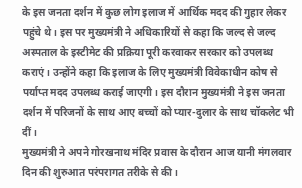के इस जनता दर्शन में कुछ लोग इलाज में आर्थिक मदद की गुहार लेकर पहुंचे थे। इस पर मुख्यमंत्री ने अधिकारियों से कहा कि जल्द से जल्द अस्पताल के इस्टीमेट की प्रक्रिया पूरी करवाकर सरकार को उपलब्ध कराएं। उन्होंने कहा कि इलाज के लिए मुख्यमंत्री विवेकाधीन कोष से पर्याप्त मदद उपलब्ध कराई जाएगी। इस दौरान मुख्यमंत्री ने इस जनता दर्शन में परिजनों के साथ आए बच्चों को प्यार-दुलार के साथ चॉकलेट भी दीं।
मुख्यमंत्री ने अपने गोरखनाथ मंदिर प्रवास के दौरान आज यानी मंगलवार दिन की शुरुआत परंपरागत तरीके से की।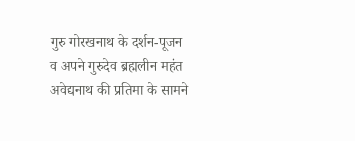गुरु गोरखनाथ के दर्शन-पूजन व अपने गुरुदेव ब्रह्मलीन महंत अवेद्यनाथ की प्रतिमा के सामने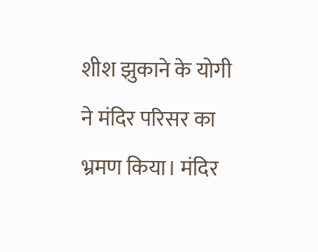शीश झुकाने के योगी ने मंदिर परिसर का भ्रमण किया। मंदिर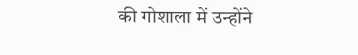की गोशाला में उन्होंने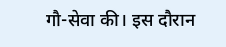गौ-सेवा की। इस दौरान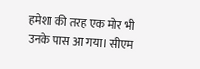हमेशा की तरह एक मोर भी उनके पास आ गया। सीएम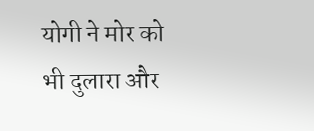योगी ने मोर को भी दुलारा और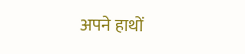अपने हाथों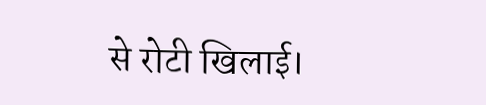से रोटी खिलाई।